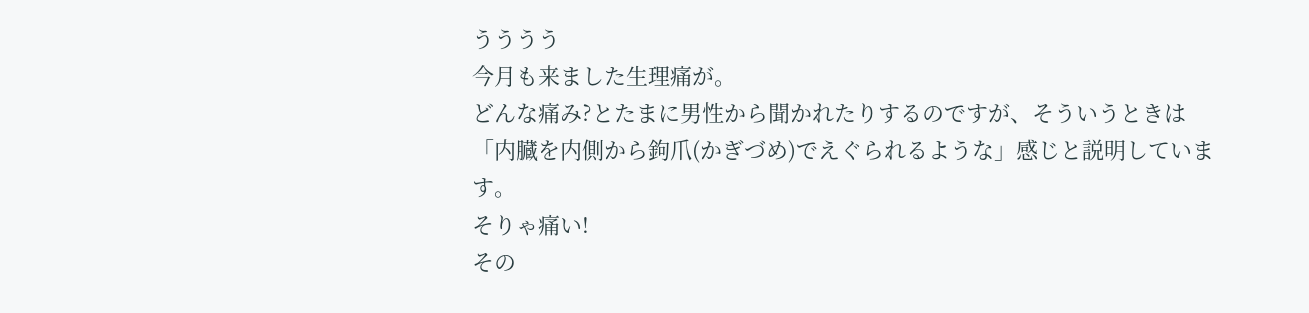うううう
今月も来ました生理痛が。
どんな痛み?とたまに男性から聞かれたりするのですが、そういうときは
「内臓を内側から鉤爪(かぎづめ)でえぐられるような」感じと説明しています。
そりゃ痛い!
その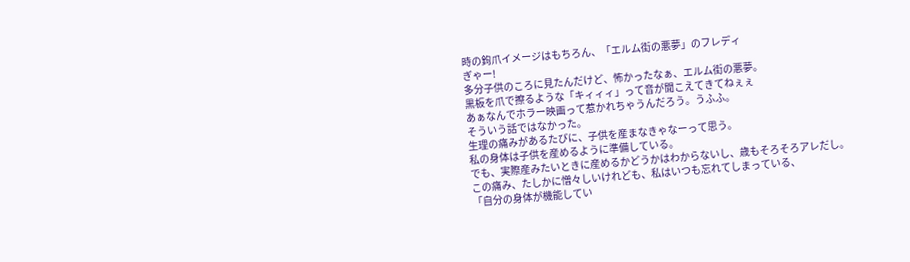時の鉤爪イメージはもちろん、「エルム街の悪夢」のフレディ
ぎゃー!
多分子供のころに見たんだけど、怖かったなぁ、エルム街の悪夢。
黒板を爪で擦るような「キィィィ」って音が聞こえてきてねぇぇ
あぁなんでホラー映画って惹かれちゃうんだろう。うふふ。
そういう話ではなかった。
生理の痛みがあるたびに、子供を産まなきゃなーって思う。
私の身体は子供を産めるように準備している。
でも、実際産みたいときに産めるかどうかはわからないし、歳もそろそろアレだし。
この痛み、たしかに憎々しいけれども、私はいつも忘れてしまっている、
「自分の身体が機能してい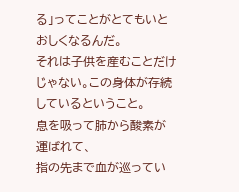る」ってことがとてもいとおしくなるんだ。
それは子供を産むことだけじゃない。この身体が存続しているということ。
息を吸って肺から酸素が運ばれて、
指の先まで血が巡ってい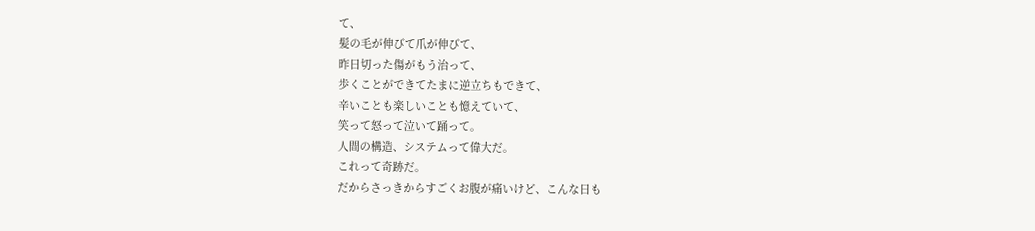て、
髪の毛が伸びて爪が伸びて、
昨日切った傷がもう治って、
歩くことができてたまに逆立ちもできて、
辛いことも楽しいことも憶えていて、
笑って怒って泣いて踊って。
人間の構造、システムって偉大だ。
これって奇跡だ。
だからさっきからすごくお腹が痛いけど、こんな日も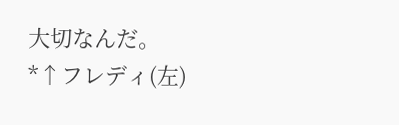大切なんだ。
*↑フレディ(左)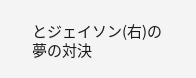とジェイソン(右)の夢の対決